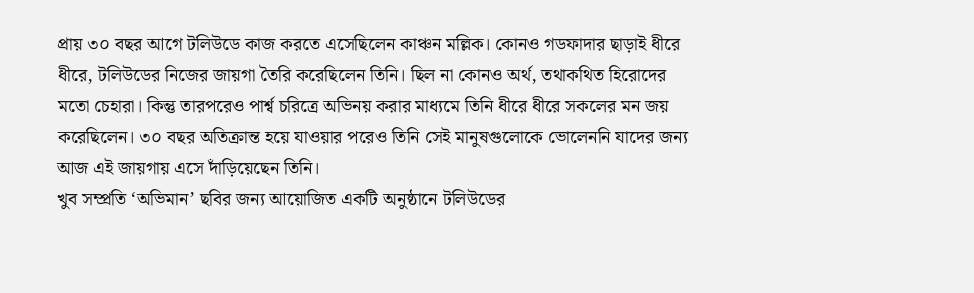প্রায় ৩০ বছর আগে টলিউডে কাজ করতে এসেছিলেন কাঞ্চন মল্লিক। কোনও গডফাদার ছাড়াই ধীরে ধীরে, টলিউডের নিজের জায়গা তৈরি করেছিলেন তিনি। ছিল না কোনও অর্থ, তথাকথিত হিরোদের মতো চেহারা। কিন্তু তারপরেও পার্শ্ব চরিত্রে অভিনয় করার মাধ্যমে তিনি ধীরে ধীরে সকলের মন জয় করেছিলেন। ৩০ বছর অতিক্রান্ত হয়ে যাওয়ার পরেও তিনি সেই মানুষগুলোকে ভোলেননি যাদের জন্য আজ এই জায়গায় এসে দাঁড়িয়েছেন তিনি।
খুব সম্প্রতি ‘অভিমান’ ছবির জন্য আয়োজিত একটি অনুষ্ঠানে টলিউডের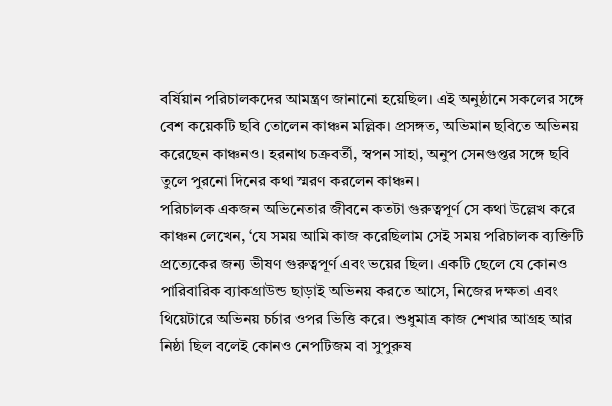বর্ষিয়ান পরিচালকদের আমন্ত্রণ জানানো হয়েছিল। এই অনুষ্ঠানে সকলের সঙ্গে বেশ কয়েকটি ছবি তোলেন কাঞ্চন মল্লিক। প্রসঙ্গত, অভিমান ছবিতে অভিনয় করেছেন কাঞ্চনও। হরনাথ চক্রবর্তী, স্বপন সাহা, অনুপ সেনগুপ্তর সঙ্গে ছবি তুলে পুরনো দিনের কথা স্মরণ করলেন কাঞ্চন।
পরিচালক একজন অভিনেতার জীবনে কতটা গুরুত্বপূর্ণ সে কথা উল্লেখ করে কাঞ্চন লেখেন, ‘যে সময় আমি কাজ করেছিলাম সেই সময় পরিচালক ব্যক্তিটি প্রত্যেকের জন্য ভীষণ গুরুত্বপূর্ণ এবং ভয়ের ছিল। একটি ছেলে যে কোনও পারিবারিক ব্যাকগ্রাউন্ড ছাড়াই অভিনয় করতে আসে, নিজের দক্ষতা এবং থিয়েটারে অভিনয় চর্চার ওপর ভিত্তি করে। শুধুমাত্র কাজ শেখার আগ্রহ আর নিষ্ঠা ছিল বলেই কোনও নেপটিজম বা সুপুরুষ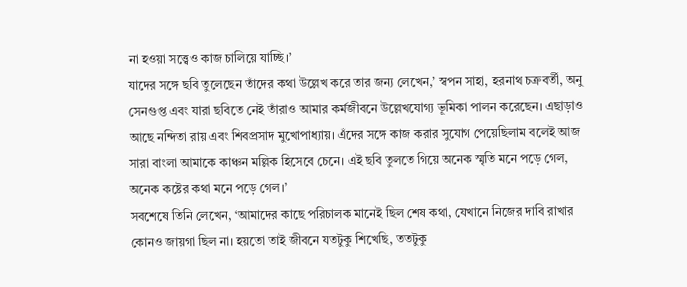না হওয়া সত্ত্বেও কাজ চালিয়ে যাচ্ছি।’
যাদের সঙ্গে ছবি তুলেছেন তাঁদের কথা উল্লেখ করে তার জন্য লেখেন,’ স্বপন সাহা, হরনাথ চক্রবর্তী, অনু সেনগুপ্ত এবং যারা ছবিতে নেই তাঁরাও আমার কর্মজীবনে উল্লেখযোগ্য ভূমিকা পালন করেছেন। এছাড়াও আছে নন্দিতা রায় এবং শিবপ্রসাদ মুখোপাধ্যায়। এঁদের সঙ্গে কাজ করার সুযোগ পেয়েছিলাম বলেই আজ সারা বাংলা আমাকে কাঞ্চন মল্লিক হিসেবে চেনে। এই ছবি তুলতে গিয়ে অনেক স্মৃতি মনে পড়ে গেল, অনেক কষ্টের কথা মনে পড়ে গেল।’
সবশেষে তিনি লেখেন, ‘আমাদের কাছে পরিচালক মানেই ছিল শেষ কথা, যেখানে নিজের দাবি রাখার কোনও জায়গা ছিল না। হয়তো তাই জীবনে যতটুকু শিখেছি, ততটুকু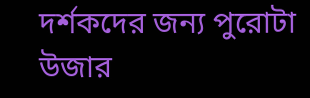দর্শকদের জন্য পুরোটা উজার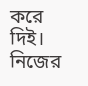করে দিই। নিজের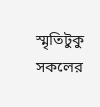স্মৃতিটুকু সকলের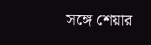সঙ্গে শেয়ার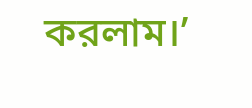করলাম।’